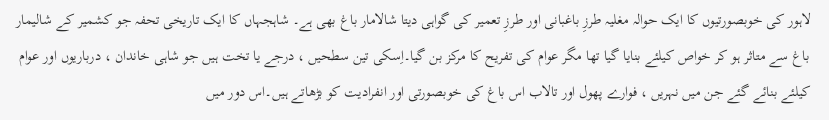لاہور کی خوبصورتیوں کا ایک حوالہ مغلیہ طرزِ باغبانی اور طرزِ تعمیر کی گواہی دیتا شالامار باغ بھی ہے۔ شاہجہاں کا ایک تاریخی تحفہ جو کشمیر کے شالیمار باغ سے متاثر ہو کر خواص کیلئے بنایا گیا تھا مگر عوام کی تفریح کا مرکز بن گیا۔اِسکی تین سطحیں ، درجے یا تخت ہیں جو شاہی خاندان ، درباریوں اور عوام کیلئے بنائے گئے جن میں نہریں ، فوارے پھول اور تالاب اس باغ کی خوبصورتی اور انفرادیت کو بڑھاتے ہیں۔اس دور میں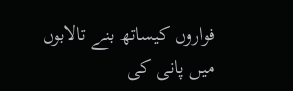فواروں کیساتھ بنے تالابوں میں پانی کی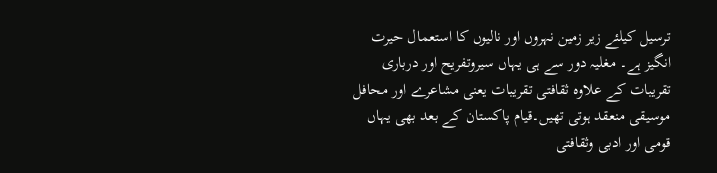ترسیل کیلئے زیر زمین نہروں اور نالیوں کا استعمال حیرت انگیز ہے۔ مغلیہ دور سے ہی یہاں سیروتفریح اور درباری تقریبات کے علاوہ ثقافتی تقریبات یعنی مشاعرے اور محافل موسیقی منعقد ہوتی تھیں۔قیام پاکستان کے بعد بھی یہاں قومی اور ادبی وثقافتی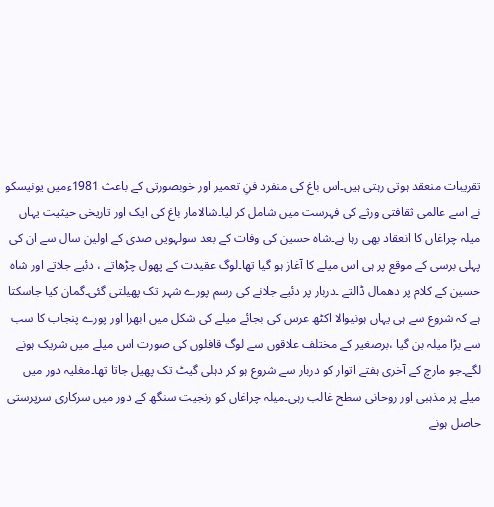تقریبات منعقد ہوتی رہتی ہیں۔اس باغ کی منفرد فنِ تعمیر اور خوبصورتی کے باعث 1981ءمیں یونیسکو نے اسے عالمی ثقافتی ورثے کی فہرست میں شامل کر لیا۔شالامار باغ کی ایک اور تاریخی حیثیت یہاں میلہ چراغاں کا انعقاد بھی رہا ہے۔شاہ حسین کی وفات کے بعد سولہویں صدی کے اولین سال سے ان کی پہلی برسی کے موقع پر ہی اس میلے کا آغاز ہو گیا تھا۔لوگ عقیدت کے پھول چڑھاتے ، دئیے جلاتے اور شاہ حسین کے کلام پر دھمال ڈالتے ۔دربار پر دئیے جلانے کی رسم پورے شہر تک پھیلتی گئی۔گمان کیا جاسکتا ہے کہ شروع سے ہی یہاں ہونیوالا اکٹھ عرس کی بجائے میلے کی شکل میں ابھرا اور پورے پنجاب کا سب سے بڑا میلہ بن گیا ،برصغیر کے مختلف علاقوں سے لوگ قافلوں کی صورت اس میلے میں شریک ہونے لگے۔جو مارچ کے آخری ہفتے اتوار کو دربار سے شروع ہو کر دہلی گیٹ تک پھیل جاتا تھا۔مغلیہ دور میں میلے پر مذہبی اور روحانی سطح غالب رہی۔میلہ چراغاں کو رنجیت سنگھ کے دور میں سرکاری سرپرستی حاصل ہونے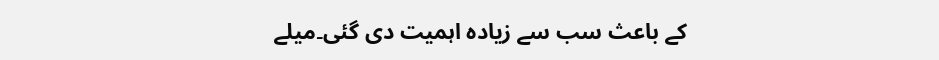کے باعث سب سے زیادہ اہمیت دی گئی۔میلے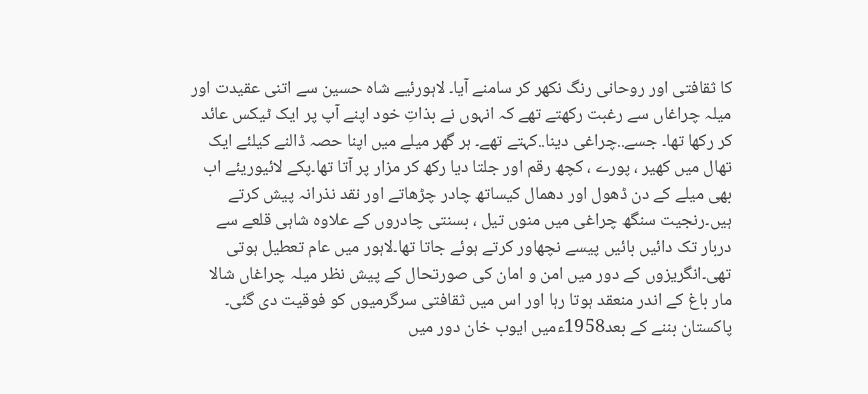کا ثقافتی اور روحانی رنگ نکھر کر سامنے آیا۔ لاہورئیے شاہ حسین سے اتنی عقیدت اور میلہ چراغاں سے رغبت رکھتے تھے کہ انہوں نے بذاتِ خود اپنے آپ پر ایک ٹیکس عائد کر رکھا تھا۔ جسے..چراغی دینا..کہتے تھے۔ ہر گھر میلے میں اپنا حصہ ڈالنے کیلئے ایک تھال میں کھیر ، پورے ، کچھ رقم اور جلتا دیا رکھ کر مزار پر آتا تھا۔پکے لائیوریئے اب بھی میلے کے دن ڈھول اور دھمال کیساتھ چادر چڑھاتے اور نقد نذرانہ پیش کرتے ہیں۔رنجیت سنگھ چراغی میں منوں تیل ، بسنتی چادروں کے علاوہ شاہی قلعے سے دربار تک دائیں بائیں پیسے نچھاور کرتے ہوئے جاتا تھا۔لاہور میں عام تعطیل ہوتی تھی۔انگریزوں کے دور میں امن و امان کی صورتحال کے پیش نظر میلہ چراغاں شالا مار باغ کے اندر منعقد ہوتا رہا اور اس میں ثقافتی سرگرمیوں کو فوقیت دی گئی۔
پاکستان بننے کے بعد1958ءمیں ایوب خان دور میں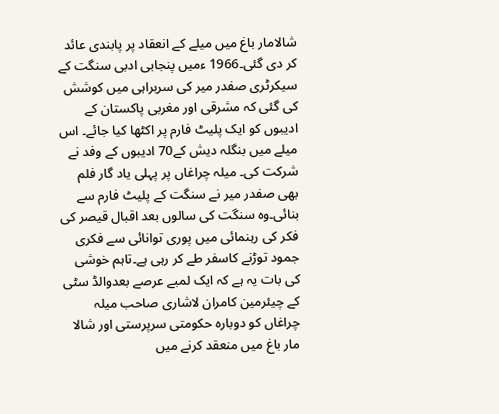شالامار باغ میں میلے کے انعقاد پر پابندی عائد کر دی گئی۔1966 ءمیں پنجابی ادبی سنگت کے سیکرٹری صفدر میر کی سربراہی میں کوشش کی گئی کہ مشرقی اور مغربی پاکستان کے ادیبوں کو ایک پلیٹ فارم پر اکٹھا کیا جائے۔ اس میلے میں بنگلہ دیش کے70 ادیبوں کے وفد نے شرکت کی۔ میلہ چراغاں پر پہلی یاد گار فلم بھی صفدر میر نے سنگت کے پلیٹ فارم سے بنائی۔وہ سنگت کی سالوں بعد اقبال قیصر کی فکر کی رہنمائی میں پوری توانائی سے فکری جمود توڑنے کاسفر طے کر رہی ہے۔تاہم خوشی کی بات یہ ہے کہ ایک لمبے عرصے بعدوالڈ سٹی کے چیئرمین کامران لاشاری صاحب میلہ چراغاں کو دوبارہ حکومتی سرپرستی اور شالا مار باغ میں منعقد کرنے میں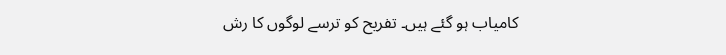کامیاب ہو گئے ہیں۔ تفریح کو ترسے لوگوں کا رش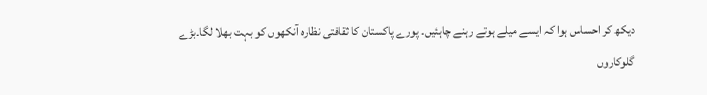دیکھ کر احساس ہوا کہ ایسے میلے ہوتے رہنے چاہئیں۔ پورے پاکستان کا ثقافتی نظارہ آنکھوں کو بہت بھلا لگا۔بڑے گلوکاروں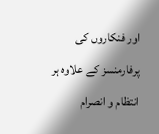اور فنکاروں کی پرفارمنسز کے علاوہ ہر انتظام و انصرام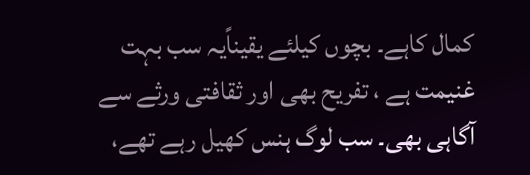کمال کاہے۔ بچوں کیلئے یقیناًیہ سب بہت غنیمت ہے ، تفریح بھی اور ثقافتی ورثے سے آگاہی بھی۔ سب لوگ ہنس کھیل رہے تھے،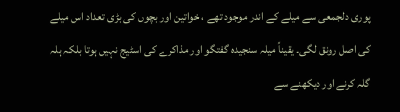پوری دلجمعی سے میلے کے اندر موجود تھے ، خواتین اور بچوں کی بڑی تعداد اس میلے کی اصل رونق لگی۔ یقیناً میلہ سنجیدہ گفتگو اور مذاکرے کی اسٹیج نہیں ہوتا بلکہ ہلہ گلہ کرنے اور دیکھنے سے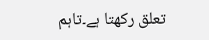تعلق رکھتا ہے۔تاہم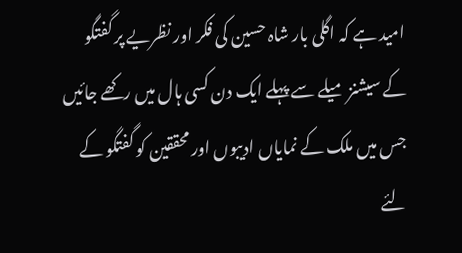امید ہے کہ اگلی بار شاہ حسین کی فکر اور نظریے پر گفتگو کے سیشنز میلے سے پہلے ایک دن کسی ہال میں رکھے جائیں جس میں ملک کے نمایاں ادیبوں اور محققین کو گفتگو کے لئے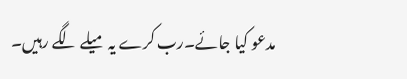مدعو کیا جائے۔رب کرے یہ میلے لگے رہیں۔